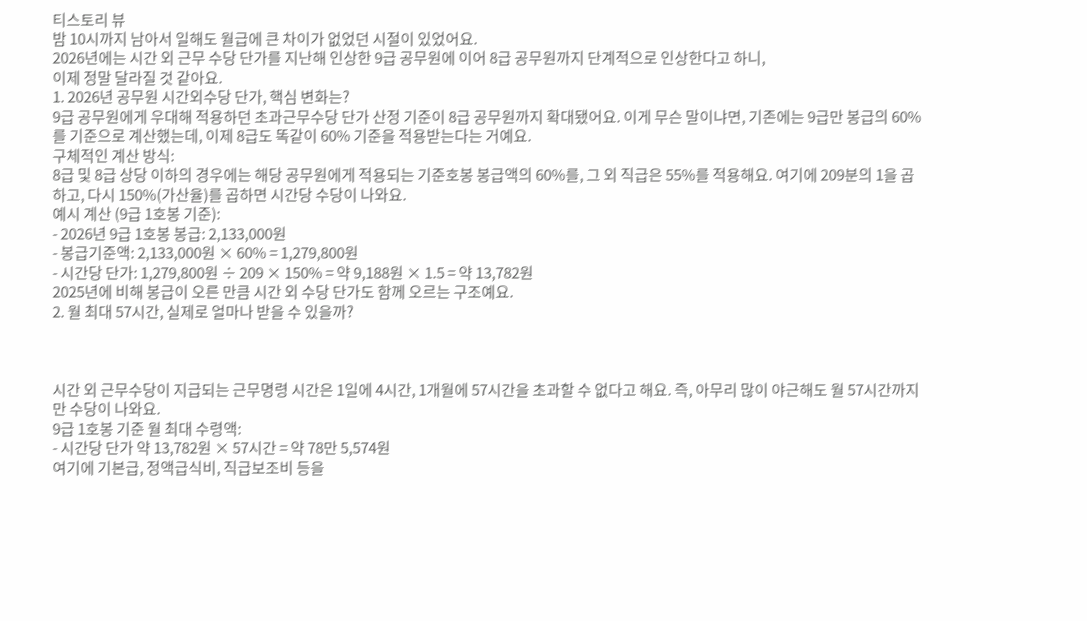티스토리 뷰
밤 10시까지 남아서 일해도 월급에 큰 차이가 없었던 시절이 있었어요.
2026년에는 시간 외 근무 수당 단가를 지난해 인상한 9급 공무원에 이어 8급 공무원까지 단계적으로 인상한다고 하니,
이제 정말 달라질 것 같아요.
1. 2026년 공무원 시간외수당 단가, 핵심 변화는?
9급 공무원에게 우대해 적용하던 초과근무수당 단가 산정 기준이 8급 공무원까지 확대됐어요. 이게 무슨 말이냐면, 기존에는 9급만 봉급의 60%를 기준으로 계산했는데, 이제 8급도 똑같이 60% 기준을 적용받는다는 거예요.
구체적인 계산 방식:
8급 및 8급 상당 이하의 경우에는 해당 공무원에게 적용되는 기준호봉 봉급액의 60%를, 그 외 직급은 55%를 적용해요. 여기에 209분의 1을 곱하고, 다시 150%(가산율)를 곱하면 시간당 수당이 나와요.
예시 계산 (9급 1호봉 기준):
- 2026년 9급 1호봉 봉급: 2,133,000원
- 봉급기준액: 2,133,000원 × 60% = 1,279,800원
- 시간당 단가: 1,279,800원 ÷ 209 × 150% = 약 9,188원 × 1.5 = 약 13,782원
2025년에 비해 봉급이 오른 만큼 시간 외 수당 단가도 함께 오르는 구조예요.
2. 월 최대 57시간, 실제로 얼마나 받을 수 있을까?



시간 외 근무수당이 지급되는 근무명령 시간은 1일에 4시간, 1개월에 57시간을 초과할 수 없다고 해요. 즉, 아무리 많이 야근해도 월 57시간까지만 수당이 나와요.
9급 1호봉 기준 월 최대 수령액:
- 시간당 단가 약 13,782원 × 57시간 = 약 78만 5,574원
여기에 기본급, 정액급식비, 직급보조비 등을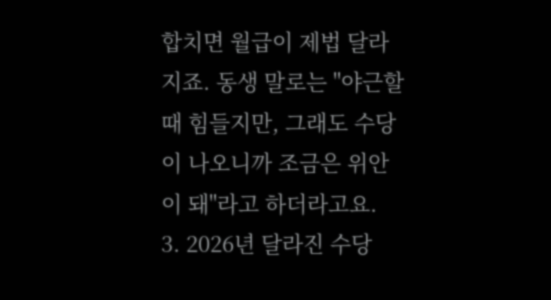합치면 월급이 제법 달라지죠. 동생 말로는 "야근할 때 힘들지만, 그래도 수당이 나오니까 조금은 위안이 돼"라고 하더라고요.
3. 2026년 달라진 수당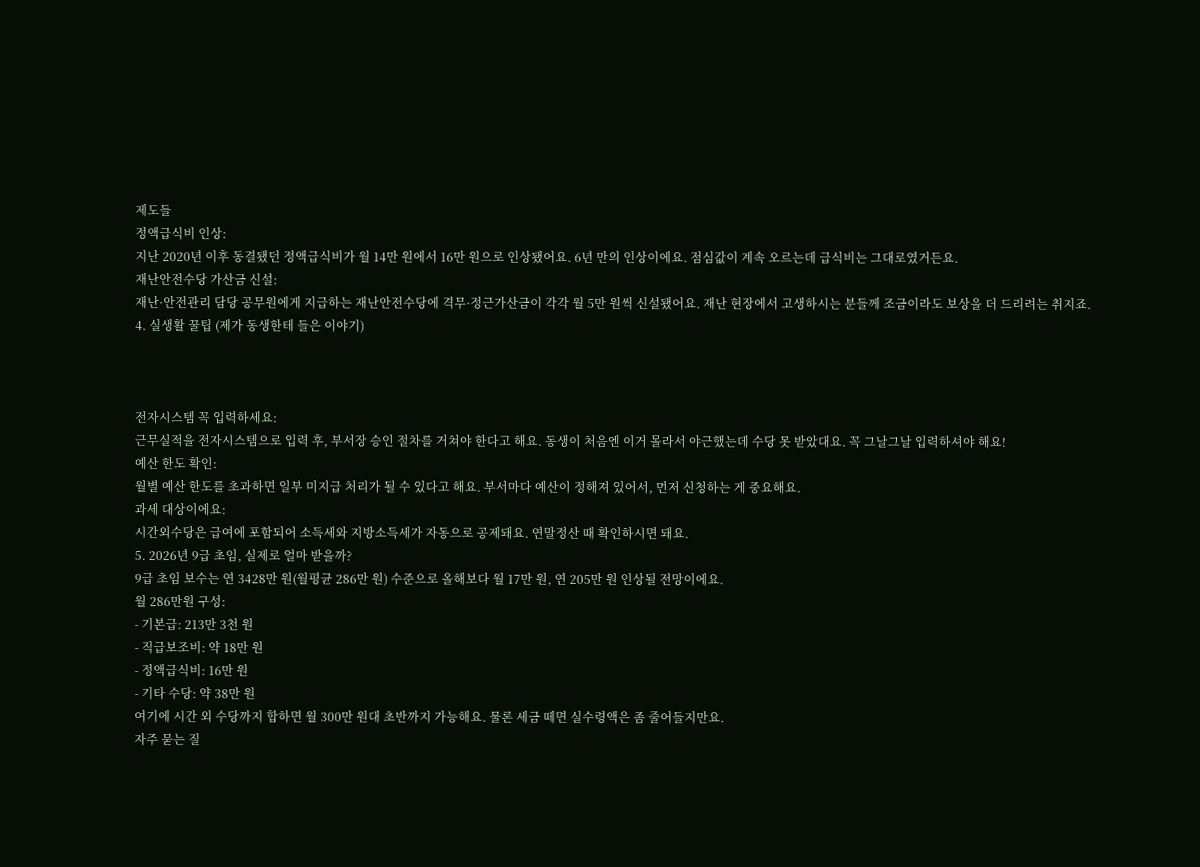제도들
정액급식비 인상:
지난 2020년 이후 동결됐던 정액급식비가 월 14만 원에서 16만 원으로 인상됐어요. 6년 만의 인상이에요. 점심값이 계속 오르는데 급식비는 그대로였거든요.
재난안전수당 가산금 신설:
재난·안전관리 담당 공무원에게 지급하는 재난안전수당에 격무·정근가산금이 각각 월 5만 원씩 신설됐어요. 재난 현장에서 고생하시는 분들께 조금이라도 보상을 더 드리려는 취지죠.
4. 실생활 꿀팁 (제가 동생한테 들은 이야기)



전자시스템 꼭 입력하세요:
근무실적을 전자시스템으로 입력 후, 부서장 승인 절차를 거쳐야 한다고 해요. 동생이 처음엔 이거 몰라서 야근했는데 수당 못 받았대요. 꼭 그날그날 입력하셔야 해요!
예산 한도 확인:
월별 예산 한도를 초과하면 일부 미지급 처리가 될 수 있다고 해요. 부서마다 예산이 정해져 있어서, 먼저 신청하는 게 중요해요.
과세 대상이에요:
시간외수당은 급여에 포함되어 소득세와 지방소득세가 자동으로 공제돼요. 연말정산 때 확인하시면 돼요.
5. 2026년 9급 초임, 실제로 얼마 받을까?
9급 초임 보수는 연 3428만 원(월평균 286만 원) 수준으로 올해보다 월 17만 원, 연 205만 원 인상될 전망이에요.
월 286만원 구성:
- 기본급: 213만 3천 원
- 직급보조비: 약 18만 원
- 정액급식비: 16만 원
- 기타 수당: 약 38만 원
여기에 시간 외 수당까지 합하면 월 300만 원대 초반까지 가능해요. 물론 세금 떼면 실수령액은 좀 줄어들지만요.
자주 묻는 질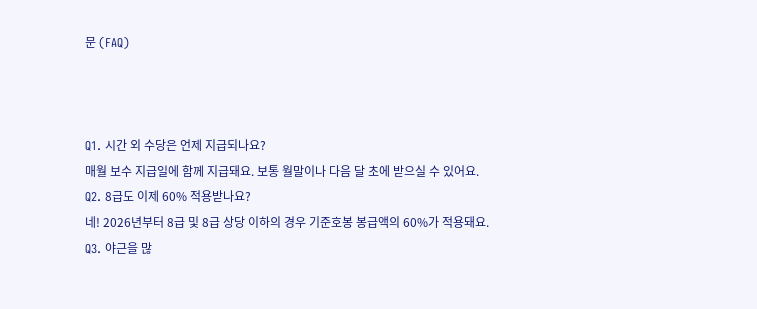문 (FAQ)



Q1. 시간 외 수당은 언제 지급되나요?
매월 보수 지급일에 함께 지급돼요. 보통 월말이나 다음 달 초에 받으실 수 있어요.
Q2. 8급도 이제 60% 적용받나요?
네! 2026년부터 8급 및 8급 상당 이하의 경우 기준호봉 봉급액의 60%가 적용돼요.
Q3. 야근을 많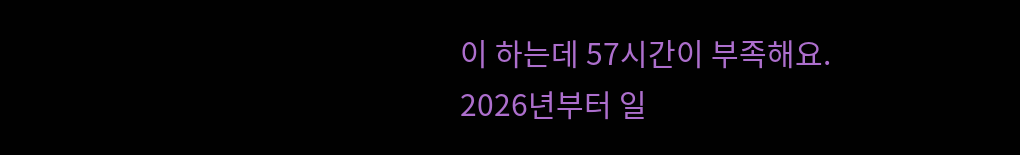이 하는데 57시간이 부족해요.
2026년부터 일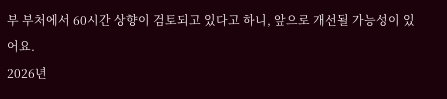부 부처에서 60시간 상향이 검토되고 있다고 하니, 앞으로 개선될 가능성이 있어요.
2026년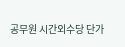공무원 시간외수당 단가